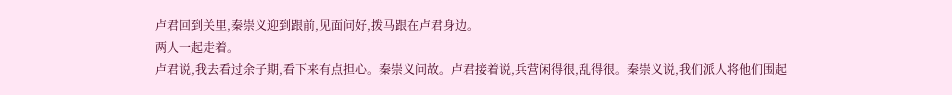卢君回到关里,秦崇义迎到跟前,见面问好,拨马跟在卢君身边。
两人一起走着。
卢君说,我去看过余子期,看下来有点担心。秦崇义问故。卢君接着说,兵营闲得很,乱得很。秦崇义说,我们派人将他们围起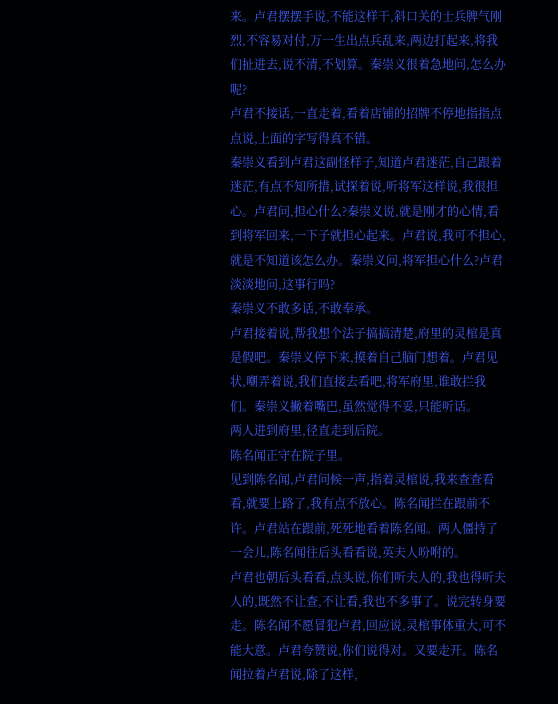来。卢君摆摆手说,不能这样干,斜口关的士兵脾气刚烈,不容易对付,万一生出点兵乱来,两边打起来,将我们扯进去,说不清,不划算。秦崇义很着急地问,怎么办呢?
卢君不接话,一直走着,看着店铺的招牌不停地指指点点说,上面的字写得真不错。
秦崇义看到卢君这副怪样子,知道卢君迷茫,自己跟着迷茫,有点不知所措,试探着说,听将军这样说,我很担心。卢君问,担心什么?秦崇义说,就是刚才的心情,看到将军回来,一下子就担心起来。卢君说,我可不担心,就是不知道该怎么办。秦崇义问,将军担心什么?卢君淡淡地问,这事行吗?
秦崇义不敢多话,不敢奉承。
卢君接着说,帮我想个法子搞搞清楚,府里的灵棺是真是假吧。秦崇义停下来,摸着自己脑门想着。卢君见状,嘲弄着说,我们直接去看吧,将军府里,谁敢拦我们。秦崇义撇着嘴巴,虽然觉得不妥,只能听话。
两人进到府里,径直走到后院。
陈名闻正守在院子里。
见到陈名闻,卢君问候一声,指着灵棺说,我来查查看看,就要上路了,我有点不放心。陈名闻拦在跟前不许。卢君站在跟前,死死地看着陈名闻。两人僵持了一会儿,陈名闻往后头看看说,英夫人吩咐的。
卢君也朝后头看看,点头说,你们听夫人的,我也得听夫人的,既然不让查,不让看,我也不多事了。说完转身要走。陈名闻不愿冒犯卢君,回应说,灵棺事体重大,可不能大意。卢君夸赞说,你们说得对。又要走开。陈名闻拉着卢君说,除了这样,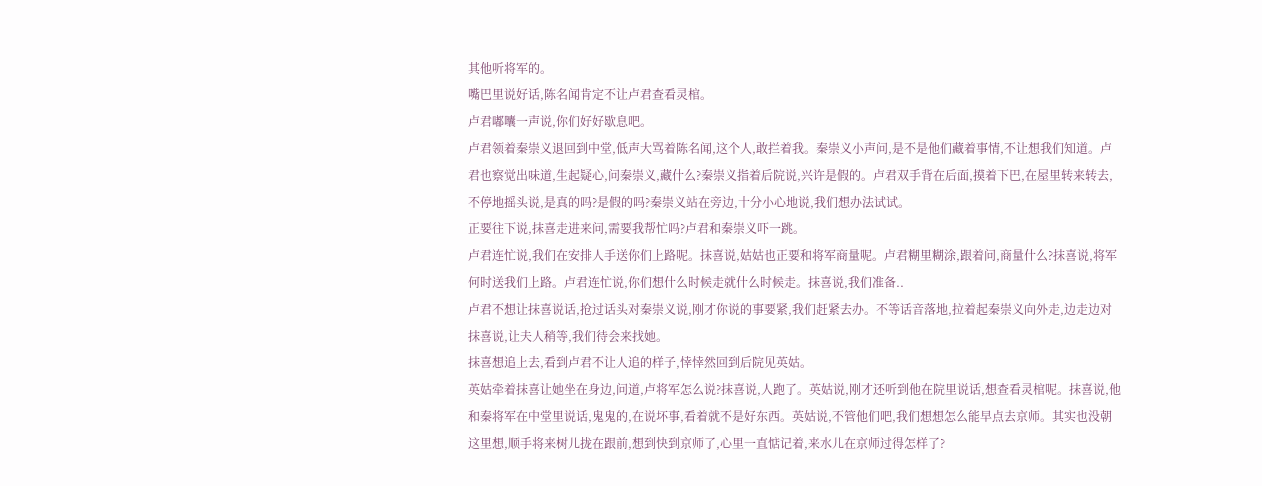其他听将军的。
嘴巴里说好话,陈名闻肯定不让卢君查看灵棺。
卢君嘟囔一声说,你们好好歇息吧。
卢君领着秦崇义退回到中堂,低声大骂着陈名闻,这个人,敢拦着我。秦崇义小声问,是不是他们藏着事情,不让想我们知道。卢君也察觉出味道,生起疑心,问秦崇义,藏什么?秦崇义指着后院说,兴许是假的。卢君双手背在后面,摸着下巴,在屋里转来转去,不停地摇头说,是真的吗?是假的吗?秦崇义站在旁边,十分小心地说,我们想办法试试。
正要往下说,抹喜走进来问,需要我帮忙吗?卢君和秦崇义吓一跳。
卢君连忙说,我们在安排人手送你们上路呢。抹喜说,姑姑也正要和将军商量呢。卢君糊里糊涂,跟着问,商量什么?抹喜说,将军何时送我们上路。卢君连忙说,你们想什么时候走就什么时候走。抹喜说,我们准备..
卢君不想让抹喜说话,抢过话头对秦崇义说,刚才你说的事要紧,我们赶紧去办。不等话音落地,拉着起秦崇义向外走,边走边对抹喜说,让夫人稍等,我们待会来找她。
抹喜想追上去,看到卢君不让人追的样子,悻悻然回到后院见英姑。
英姑牵着抹喜让她坐在身边,问道,卢将军怎么说?抹喜说,人跑了。英姑说,刚才还听到他在院里说话,想查看灵棺呢。抹喜说,他和秦将军在中堂里说话,鬼鬼的,在说坏事,看着就不是好东西。英姑说,不管他们吧,我们想想怎么能早点去京师。其实也没朝这里想,顺手将来树儿拢在跟前,想到快到京师了,心里一直惦记着,来水儿在京师过得怎样了?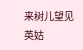来树儿望见英姑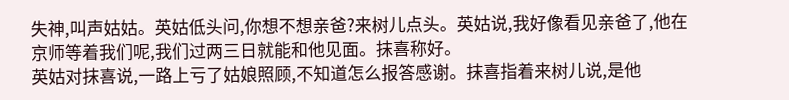失神,叫声姑姑。英姑低头问,你想不想亲爸?来树儿点头。英姑说,我好像看见亲爸了,他在京师等着我们呢,我们过两三日就能和他见面。抹喜称好。
英姑对抹喜说,一路上亏了姑娘照顾,不知道怎么报答感谢。抹喜指着来树儿说,是他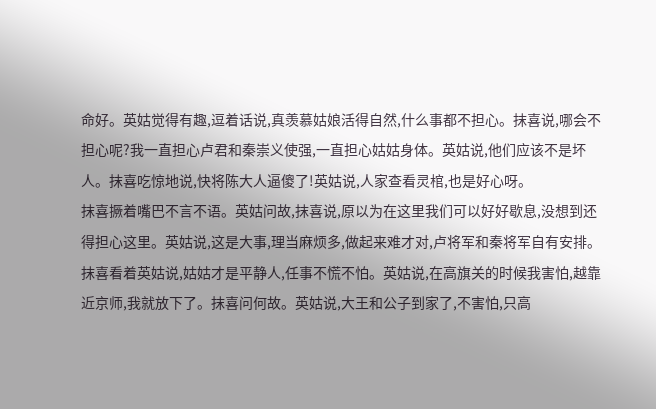命好。英姑觉得有趣,逗着话说,真羡慕姑娘活得自然,什么事都不担心。抹喜说,哪会不担心呢?我一直担心卢君和秦崇义使强,一直担心姑姑身体。英姑说,他们应该不是坏人。抹喜吃惊地说,快将陈大人逼傻了!英姑说,人家查看灵棺,也是好心呀。
抹喜撅着嘴巴不言不语。英姑问故,抹喜说,原以为在这里我们可以好好歇息,没想到还得担心这里。英姑说,这是大事,理当麻烦多,做起来难才对,卢将军和秦将军自有安排。抹喜看着英姑说,姑姑才是平静人,任事不慌不怕。英姑说,在高旗关的时候我害怕,越靠近京师,我就放下了。抹喜问何故。英姑说,大王和公子到家了,不害怕,只高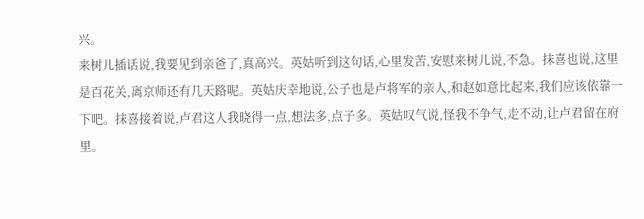兴。
来树儿插话说,我要见到亲爸了,真高兴。英姑听到这句话,心里发苦,安慰来树儿说,不急。抹喜也说,这里是百花关,离京师还有几天路呢。英姑庆幸地说,公子也是卢将军的亲人,和赵如意比起来,我们应该依靠一下吧。抹喜接着说,卢君这人我晓得一点,想法多,点子多。英姑叹气说,怪我不争气,走不动,让卢君留在府里。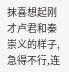抹喜想起刚才卢君和秦崇义的样子,急得不行,连